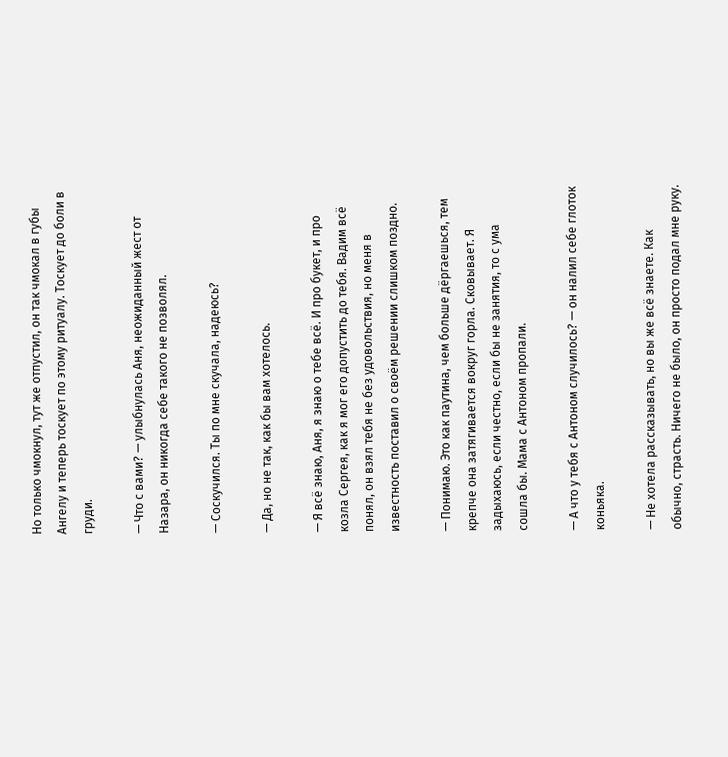Но только чмокнул, тут же отпустил, он так чмокал в губы Ангелу и теперь тоскует по этому ритуалу. Тоскует до боли в груди.

— Что с вами? — улыбнулась Аня, неожиданный жест от Назара, он никогда себе такого не позволял.

— Соскучился. Ты по мне скучала, надеюсь?

— Да, но не так, как бы вам хотелось.

— Я всё знаю, Аня, я знаю о тебе всё. И про букет, и про козла Сергея, как я мог его допустить до тебя. Вадим всё понял, он взял тебя не без удовольствия, но меня в известность поставил о своём решении слишком поздно.

— Понимаю. Это как паутина, чем больше дёргаешься, тем крепче она затягивается вокруг горла. Сковывает. Я задыхаюсь, если честно, если бы не занятия, то с ума сошла бы. Мама с Антоном пропали.

— А что у тебя с Антоном случилось? — он налил себе глоток коньяка.

— Не хотела рассказывать, но вы же всё знаете. Как обычно, страсть. Ничего не было, он просто подал мне руку.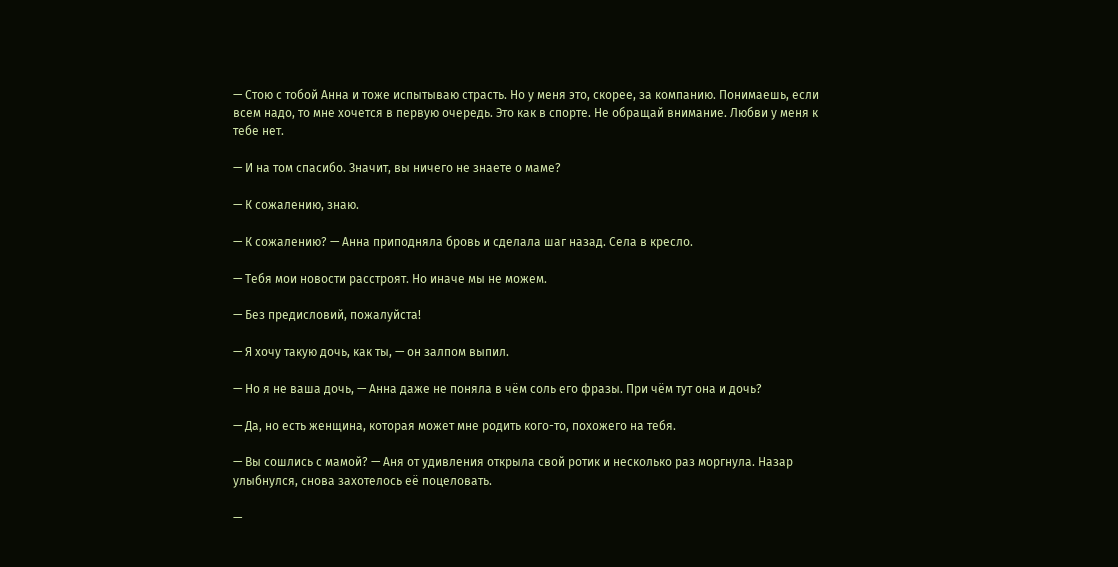— Стою с тобой Анна и тоже испытываю страсть. Но у меня это, скорее, за компанию. Понимаешь, если всем надо, то мне хочется в первую очередь. Это как в спорте. Не обращай внимание. Любви у меня к тебе нет.

— И на том спасибо. Значит, вы ничего не знаете о маме?

— К сожалению, знаю.

— К сожалению? — Анна приподняла бровь и сделала шаг назад. Села в кресло.

— Тебя мои новости расстроят. Но иначе мы не можем.

— Без предисловий, пожалуйста!

— Я хочу такую дочь, как ты, — он залпом выпил.

— Но я не ваша дочь, — Анна даже не поняла в чём соль его фразы. При чём тут она и дочь?

— Да, но есть женщина, которая может мне родить кого-то, похожего на тебя.

— Вы сошлись с мамой? — Аня от удивления открыла свой ротик и несколько раз моргнула. Назар улыбнулся, снова захотелось её поцеловать.

—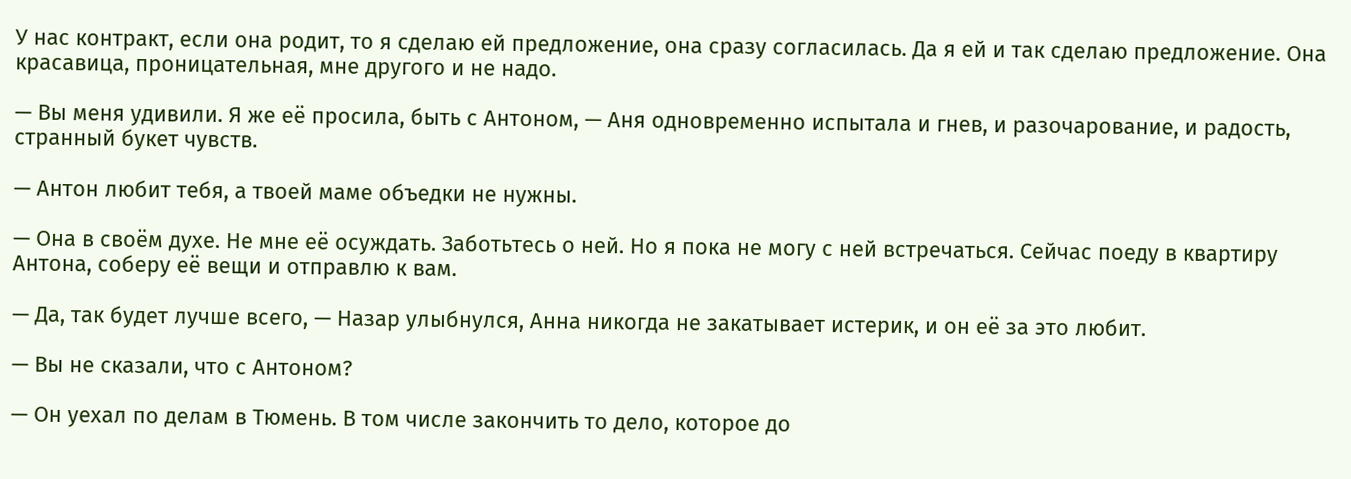У нас контракт, если она родит, то я сделаю ей предложение, она сразу согласилась. Да я ей и так сделаю предложение. Она красавица, проницательная, мне другого и не надо.

— Вы меня удивили. Я же её просила, быть с Антоном, — Аня одновременно испытала и гнев, и разочарование, и радость, странный букет чувств.

— Антон любит тебя, а твоей маме объедки не нужны.

— Она в своём духе. Не мне её осуждать. Заботьтесь о ней. Но я пока не могу с ней встречаться. Сейчас поеду в квартиру Антона, соберу её вещи и отправлю к вам.

— Да, так будет лучше всего, — Назар улыбнулся, Анна никогда не закатывает истерик, и он её за это любит.

— Вы не сказали, что с Антоном?

— Он уехал по делам в Тюмень. В том числе закончить то дело, которое до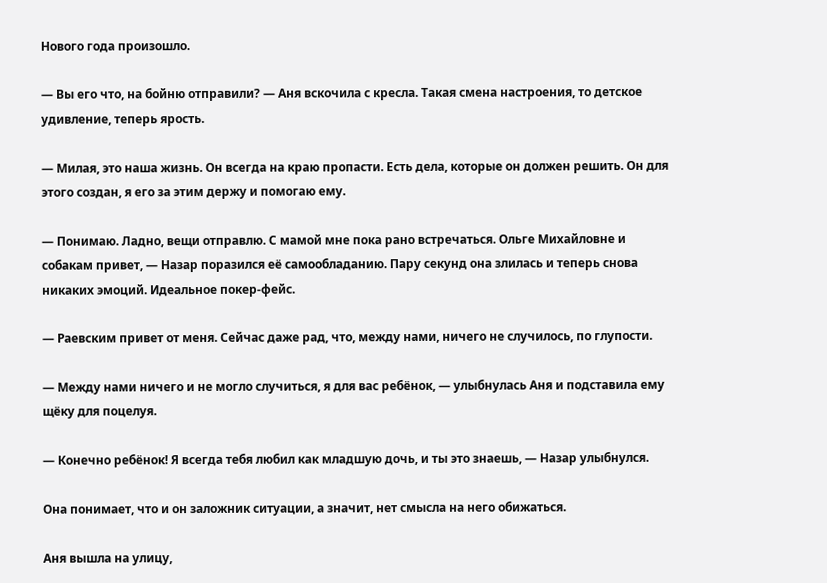Нового года произошло.

— Вы его что, на бойню отправили? — Аня вскочила с кресла. Такая смена настроения, то детское удивление, теперь ярость.

— Милая, это наша жизнь. Он всегда на краю пропасти. Есть дела, которые он должен решить. Он для этого создан, я его за этим держу и помогаю ему.

— Понимаю. Ладно, вещи отправлю. С мамой мне пока рано встречаться. Ольге Михайловне и собакам привет, — Назар поразился её самообладанию. Пару секунд она злилась и теперь снова никаких эмоций. Идеальное покер-фейс.

— Раевским привет от меня. Сейчас даже рад, что, между нами, ничего не случилось, по глупости.

— Между нами ничего и не могло случиться, я для вас ребёнок, — улыбнулась Аня и подставила ему щёку для поцелуя.

— Конечно ребёнок! Я всегда тебя любил как младшую дочь, и ты это знаешь, — Назар улыбнулся.

Она понимает, что и он заложник ситуации, а значит, нет смысла на него обижаться.

Аня вышла на улицу,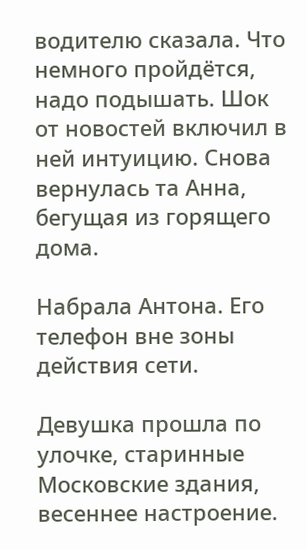водителю сказала. Что немного пройдётся, надо подышать. Шок от новостей включил в ней интуицию. Снова вернулась та Анна, бегущая из горящего дома.

Набрала Антона. Его телефон вне зоны действия сети.

Девушка прошла по улочке, старинные Московские здания, весеннее настроение.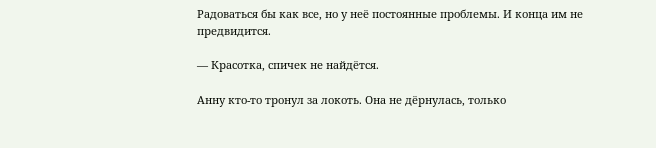Радоваться бы как все, но у неё постоянные проблемы. И конца им не предвидится.

— Красотка, спичек не найдётся.

Анну кто-то тронул за локоть. Она не дёрнулась, только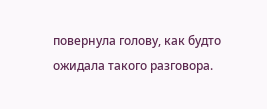повернула голову, как будто ожидала такого разговора.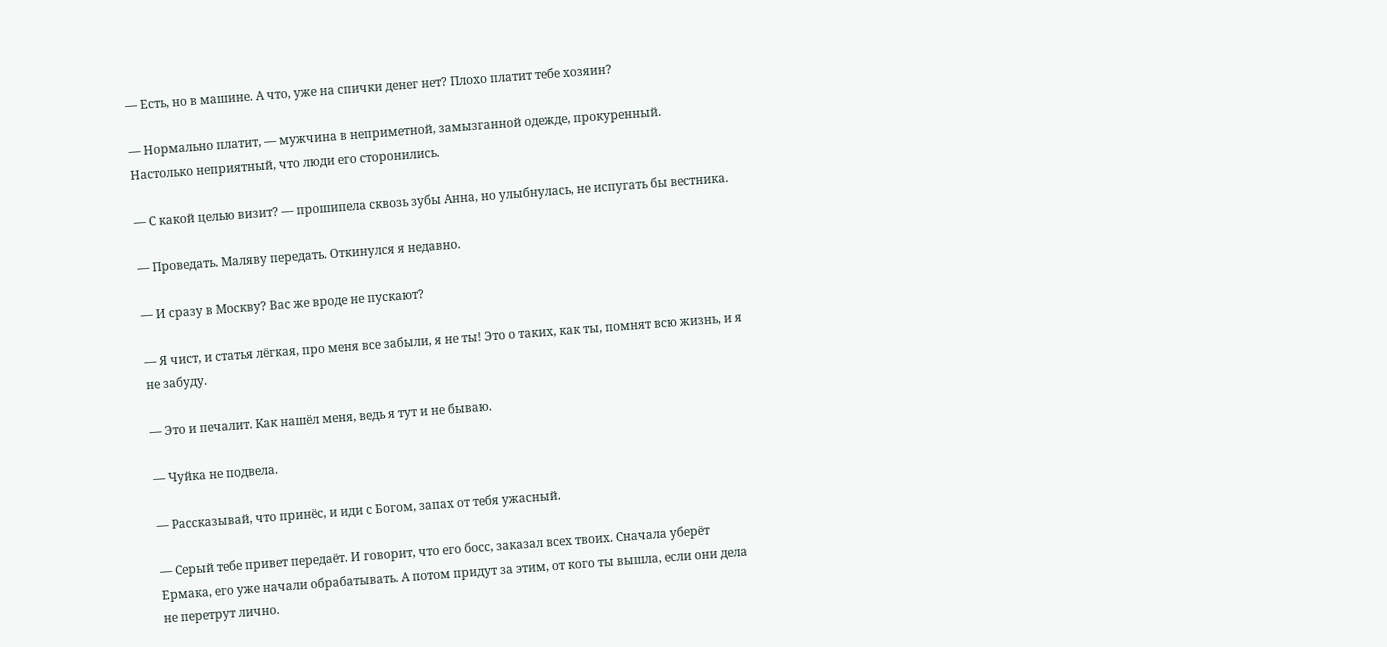— Есть, но в машине. А что, уже на спички денег нет? Плохо платит тебе хозяин?

— Нормально платит, — мужчина в неприметной, замызганной одежде, прокуренный. Настолько неприятный, что люди его сторонились.

— С какой целью визит? — прошипела сквозь зубы Анна, но улыбнулась, не испугать бы вестника.

— Проведать. Маляву передать. Откинулся я недавно.

— И сразу в Москву? Вас же вроде не пускают?

— Я чист, и статья лёгкая, про меня все забыли, я не ты! Это о таких, как ты, помнят всю жизнь, и я не забуду.

— Это и печалит. Как нашёл меня, ведь я тут и не бываю.

— Чуйка не подвела.

— Рассказывай, что принёс, и иди с Богом, запах от тебя ужасный.

— Серый тебе привет передаёт. И говорит, что его босс, заказал всех твоих. Сначала уберёт Ермака, его уже начали обрабатывать. А потом придут за этим, от кого ты вышла, если они дела не перетрут лично.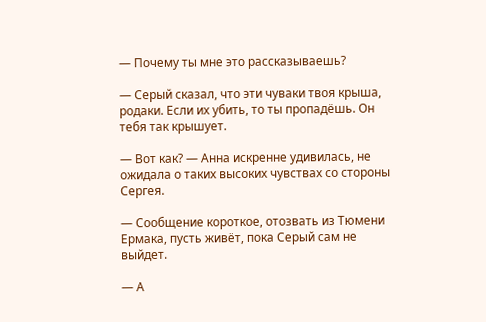— Почему ты мне это рассказываешь?

— Серый сказал, что эти чуваки твоя крыша, родаки. Если их убить, то ты пропадёшь. Он тебя так крышует.

— Вот как? — Анна искренне удивилась, не ожидала о таких высоких чувствах со стороны Сергея.

— Сообщение короткое, отозвать из Тюмени Ермака, пусть живёт, пока Серый сам не выйдет.

— А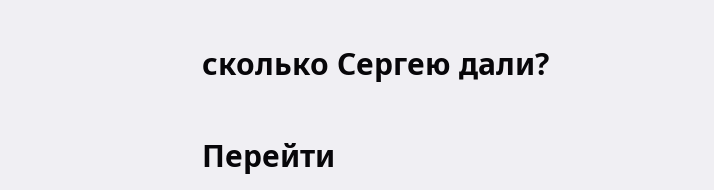сколько Сергею дали?

Перейти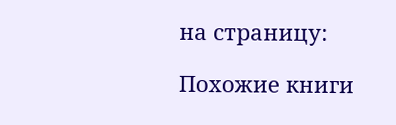на страницу:

Похожие книги